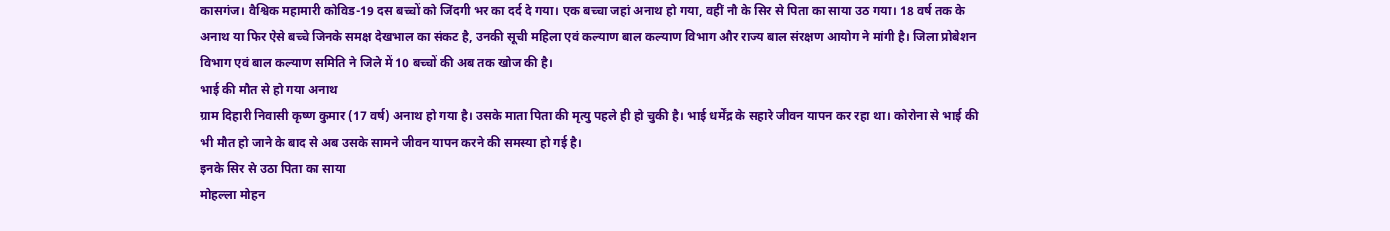कासगंज। वैश्विक महामारी कोविड-19 दस बच्चों को जिंदगी भर का दर्द दे गया। एक बच्चा जहां अनाथ हो गया, वहीं नौ के सिर से पिता का साया उठ गया। 18 वर्ष तक के अनाथ या फिर ऐसे बच्चे जिनके समक्ष देखभाल का संकट है, उनकी सूची महिला एवं कल्याण बाल कल्याण विभाग और राज्य बाल संरक्षण आयोग ने मांगी है। जिला प्रोबेशन विभाग एवं बाल कल्याण समिति ने जिले में 10 बच्चों की अब तक खोज की है।
भाई की मौत से हो गया अनाथ
ग्राम दिहारी निवासी कृष्ण कुमार (17 वर्ष) अनाथ हो गया है। उसके माता पिता की मृत्यु पहले ही हो चुकी है। भाई धर्मेंद्र के सहारे जीवन यापन कर रहा था। कोरोना से भाई की भी मौत हो जाने के बाद से अब उसके सामने जीवन यापन करने की समस्या हो गई है।
इनके सिर से उठा पिता का साया
मोहल्ला मोहन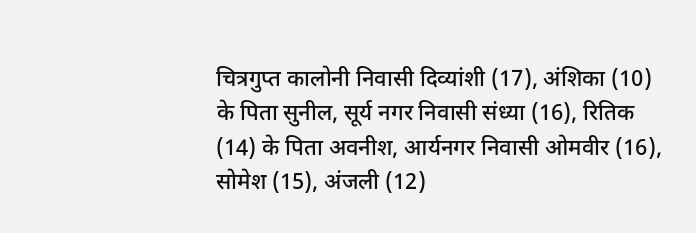चित्रगुप्त कालोनी निवासी दिव्यांशी (17), अंशिका (10) के पिता सुनील, सूर्य नगर निवासी संध्या (16), रितिक (14) के पिता अवनीश, आर्यनगर निवासी ओमवीर (16), सोमेश (15), अंजली (12)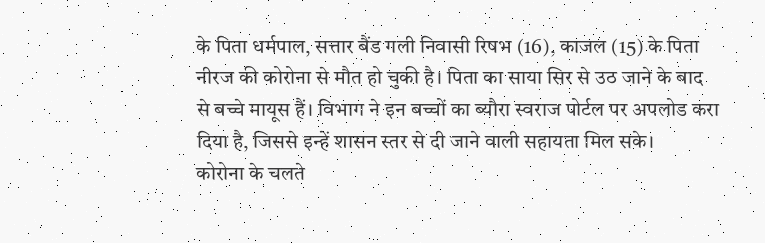के पिता धर्मपाल, सत्तार बैंड गली निवासी रिषभ (16), काजल (15) के पिता नीरज की कोरोना से मौत हो चुकी है। पिता का साया सिर से उठ जाने के बाद से बच्चे मायूस हैं। विभाग ने इन बच्चों का ब्यौरा स्वराज पोर्टल पर अपलोड करा दिया है, जिससे इन्हें शासन स्तर से दी जाने वाली सहायता मिल सके।
कोरोना के चलते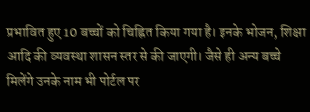प्रभावित हुए 10 बच्चों को चिह्नित किया गया है। इनके भोजन, शिक्षा आदि की व्यवस्था शासन स्तर से की जाएगी। जैसे ही अन्य बच्चे मिलेंगे उनके नाम भी पोर्टल पर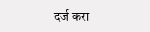दर्ज करा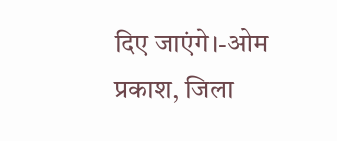दिए जाएंगे।-ओम प्रकाश, जिला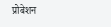प्रोबेशन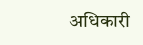अधिकारी